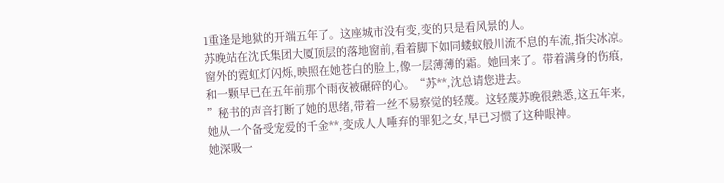1重逢是地狱的开端五年了。这座城市没有变,变的只是看风景的人。
苏晚站在沈氏集团大厦顶层的落地窗前,看着脚下如同蝼蚁般川流不息的车流,指尖冰凉。
窗外的霓虹灯闪烁,映照在她苍白的脸上,像一层薄薄的霜。她回来了。带着满身的伤痕,
和一颗早已在五年前那个雨夜被碾碎的心。“苏**,沈总请您进去。
”秘书的声音打断了她的思绪,带着一丝不易察觉的轻蔑。这轻蔑苏晚很熟悉,这五年来,
她从一个备受宠爱的千金**,变成人人唾弃的罪犯之女,早已习惯了这种眼神。
她深吸一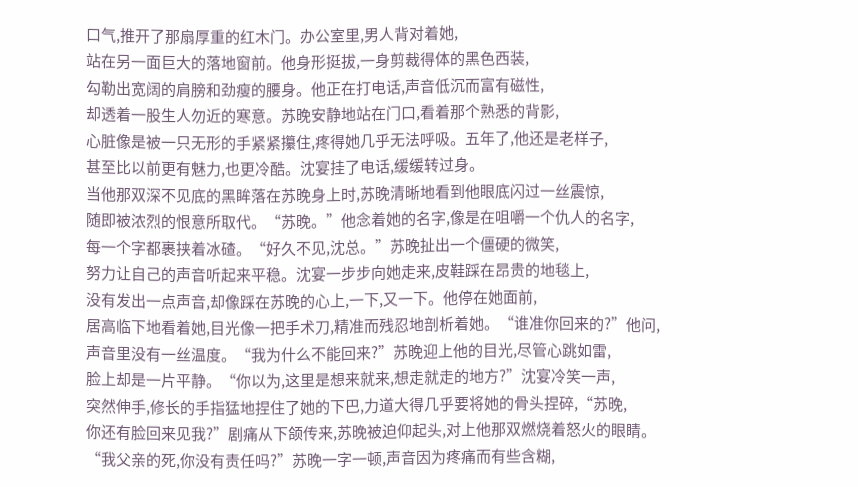口气,推开了那扇厚重的红木门。办公室里,男人背对着她,
站在另一面巨大的落地窗前。他身形挺拔,一身剪裁得体的黑色西装,
勾勒出宽阔的肩膀和劲瘦的腰身。他正在打电话,声音低沉而富有磁性,
却透着一股生人勿近的寒意。苏晚安静地站在门口,看着那个熟悉的背影,
心脏像是被一只无形的手紧紧攥住,疼得她几乎无法呼吸。五年了,他还是老样子,
甚至比以前更有魅力,也更冷酷。沈宴挂了电话,缓缓转过身。
当他那双深不见底的黑眸落在苏晚身上时,苏晚清晰地看到他眼底闪过一丝震惊,
随即被浓烈的恨意所取代。“苏晚。”他念着她的名字,像是在咀嚼一个仇人的名字,
每一个字都裹挟着冰碴。“好久不见,沈总。”苏晚扯出一个僵硬的微笑,
努力让自己的声音听起来平稳。沈宴一步步向她走来,皮鞋踩在昂贵的地毯上,
没有发出一点声音,却像踩在苏晚的心上,一下,又一下。他停在她面前,
居高临下地看着她,目光像一把手术刀,精准而残忍地剖析着她。“谁准你回来的?”他问,
声音里没有一丝温度。“我为什么不能回来?”苏晚迎上他的目光,尽管心跳如雷,
脸上却是一片平静。“你以为,这里是想来就来,想走就走的地方?”沈宴冷笑一声,
突然伸手,修长的手指猛地捏住了她的下巴,力道大得几乎要将她的骨头捏碎,“苏晚,
你还有脸回来见我?”剧痛从下颌传来,苏晚被迫仰起头,对上他那双燃烧着怒火的眼睛。
“我父亲的死,你没有责任吗?”苏晚一字一顿,声音因为疼痛而有些含糊,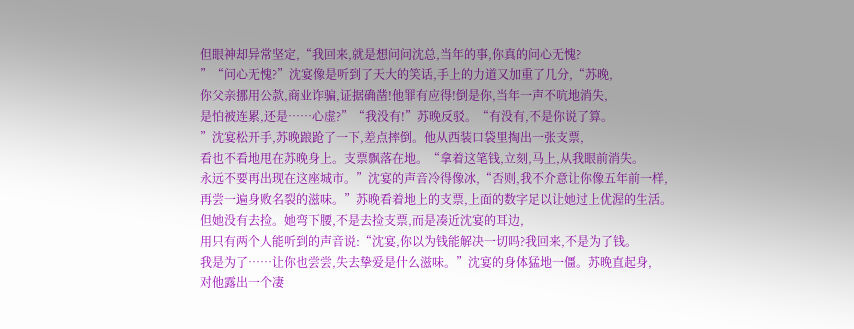但眼神却异常坚定,“我回来,就是想问问沈总,当年的事,你真的问心无愧?
”“问心无愧?”沈宴像是听到了天大的笑话,手上的力道又加重了几分,“苏晚,
你父亲挪用公款,商业诈骗,证据确凿!他罪有应得!倒是你,当年一声不吭地消失,
是怕被连累,还是……心虚?”“我没有!”苏晚反驳。“有没有,不是你说了算。
”沈宴松开手,苏晚踉跄了一下,差点摔倒。他从西装口袋里掏出一张支票,
看也不看地甩在苏晚身上。支票飘落在地。“拿着这笔钱,立刻,马上,从我眼前消失。
永远不要再出现在这座城市。”沈宴的声音冷得像冰,“否则,我不介意让你像五年前一样,
再尝一遍身败名裂的滋味。”苏晚看着地上的支票,上面的数字足以让她过上优渥的生活。
但她没有去捡。她弯下腰,不是去捡支票,而是凑近沈宴的耳边,
用只有两个人能听到的声音说:“沈宴,你以为钱能解决一切吗?我回来,不是为了钱。
我是为了……让你也尝尝,失去挚爱是什么滋味。”沈宴的身体猛地一僵。苏晚直起身,
对他露出一个凄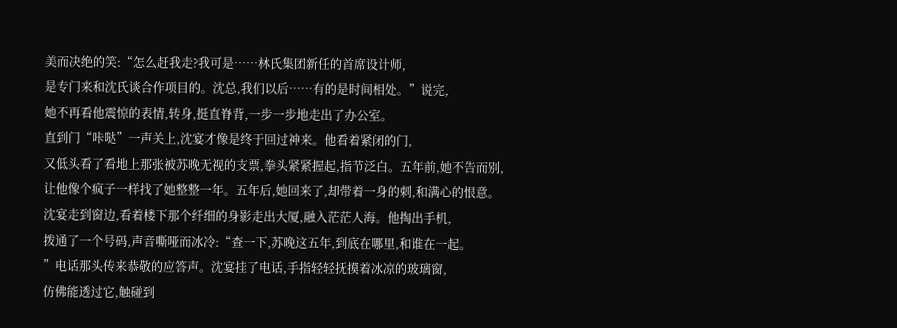美而决绝的笑:“怎么赶我走?我可是……林氏集团新任的首席设计师,
是专门来和沈氏谈合作项目的。沈总,我们以后……有的是时间相处。”说完,
她不再看他震惊的表情,转身,挺直脊背,一步一步地走出了办公室。
直到门“咔哒”一声关上,沈宴才像是终于回过神来。他看着紧闭的门,
又低头看了看地上那张被苏晚无视的支票,拳头紧紧握起,指节泛白。五年前,她不告而别,
让他像个疯子一样找了她整整一年。五年后,她回来了,却带着一身的刺,和满心的恨意。
沈宴走到窗边,看着楼下那个纤细的身影走出大厦,融入茫茫人海。他掏出手机,
拨通了一个号码,声音嘶哑而冰冷:“查一下,苏晚这五年,到底在哪里,和谁在一起。
”电话那头传来恭敬的应答声。沈宴挂了电话,手指轻轻抚摸着冰凉的玻璃窗,
仿佛能透过它,触碰到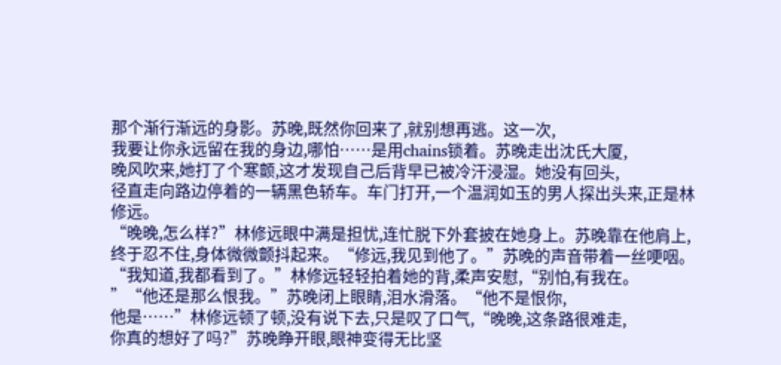那个渐行渐远的身影。苏晚,既然你回来了,就别想再逃。这一次,
我要让你永远留在我的身边,哪怕……是用chains锁着。苏晚走出沈氏大厦,
晚风吹来,她打了个寒颤,这才发现自己后背早已被冷汗浸湿。她没有回头,
径直走向路边停着的一辆黑色轿车。车门打开,一个温润如玉的男人探出头来,正是林修远。
“晚晚,怎么样?”林修远眼中满是担忧,连忙脱下外套披在她身上。苏晚靠在他肩上,
终于忍不住,身体微微颤抖起来。“修远,我见到他了。”苏晚的声音带着一丝哽咽。
“我知道,我都看到了。”林修远轻轻拍着她的背,柔声安慰,“别怕,有我在。
”“他还是那么恨我。”苏晚闭上眼睛,泪水滑落。“他不是恨你,
他是……”林修远顿了顿,没有说下去,只是叹了口气,“晚晚,这条路很难走,
你真的想好了吗?”苏晚睁开眼,眼神变得无比坚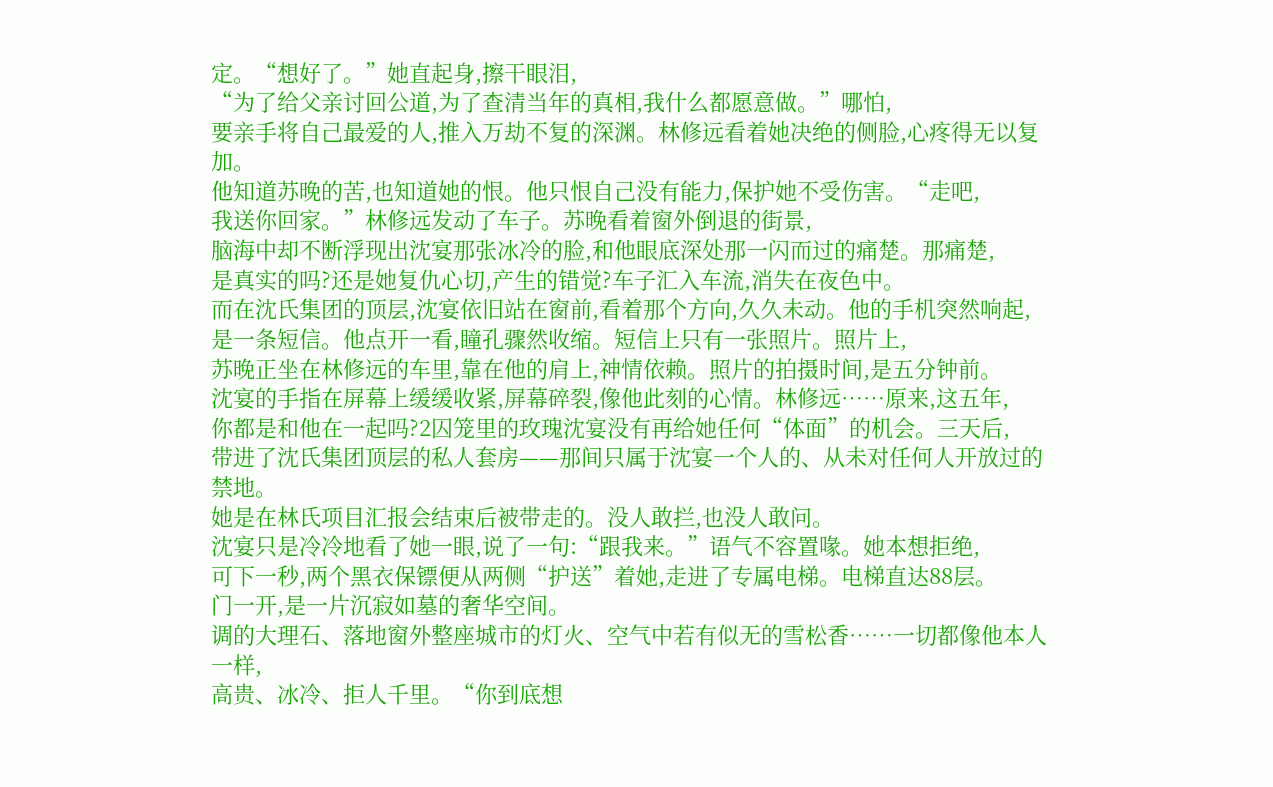定。“想好了。”她直起身,擦干眼泪,
“为了给父亲讨回公道,为了查清当年的真相,我什么都愿意做。”哪怕,
要亲手将自己最爱的人,推入万劫不复的深渊。林修远看着她决绝的侧脸,心疼得无以复加。
他知道苏晚的苦,也知道她的恨。他只恨自己没有能力,保护她不受伤害。“走吧,
我送你回家。”林修远发动了车子。苏晚看着窗外倒退的街景,
脑海中却不断浮现出沈宴那张冰冷的脸,和他眼底深处那一闪而过的痛楚。那痛楚,
是真实的吗?还是她复仇心切,产生的错觉?车子汇入车流,消失在夜色中。
而在沈氏集团的顶层,沈宴依旧站在窗前,看着那个方向,久久未动。他的手机突然响起,
是一条短信。他点开一看,瞳孔骤然收缩。短信上只有一张照片。照片上,
苏晚正坐在林修远的车里,靠在他的肩上,神情依赖。照片的拍摄时间,是五分钟前。
沈宴的手指在屏幕上缓缓收紧,屏幕碎裂,像他此刻的心情。林修远……原来,这五年,
你都是和他在一起吗?2囚笼里的玫瑰沈宴没有再给她任何“体面”的机会。三天后,
带进了沈氏集团顶层的私人套房——那间只属于沈宴一个人的、从未对任何人开放过的禁地。
她是在林氏项目汇报会结束后被带走的。没人敢拦,也没人敢问。
沈宴只是冷冷地看了她一眼,说了一句:“跟我来。”语气不容置喙。她本想拒绝,
可下一秒,两个黑衣保镖便从两侧“护送”着她,走进了专属电梯。电梯直达88层。
门一开,是一片沉寂如墓的奢华空间。
调的大理石、落地窗外整座城市的灯火、空气中若有似无的雪松香……一切都像他本人一样,
高贵、冰冷、拒人千里。“你到底想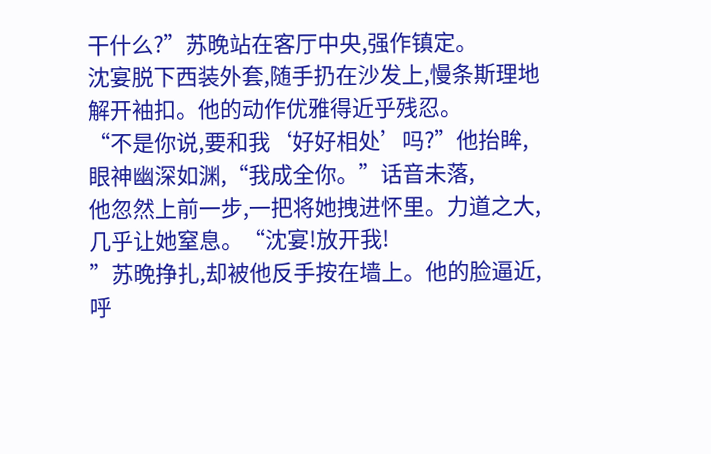干什么?”苏晚站在客厅中央,强作镇定。
沈宴脱下西装外套,随手扔在沙发上,慢条斯理地解开袖扣。他的动作优雅得近乎残忍。
“不是你说,要和我‘好好相处’吗?”他抬眸,眼神幽深如渊,“我成全你。”话音未落,
他忽然上前一步,一把将她拽进怀里。力道之大,几乎让她窒息。“沈宴!放开我!
”苏晚挣扎,却被他反手按在墙上。他的脸逼近,呼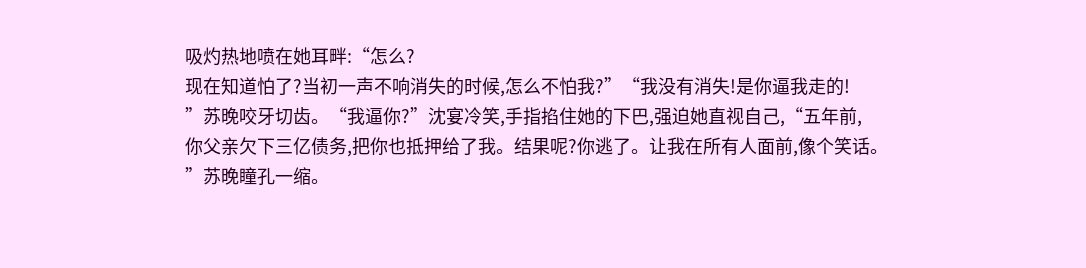吸灼热地喷在她耳畔:“怎么?
现在知道怕了?当初一声不响消失的时候,怎么不怕我?”“我没有消失!是你逼我走的!
”苏晚咬牙切齿。“我逼你?”沈宴冷笑,手指掐住她的下巴,强迫她直视自己,“五年前,
你父亲欠下三亿债务,把你也抵押给了我。结果呢?你逃了。让我在所有人面前,像个笑话。
”苏晚瞳孔一缩。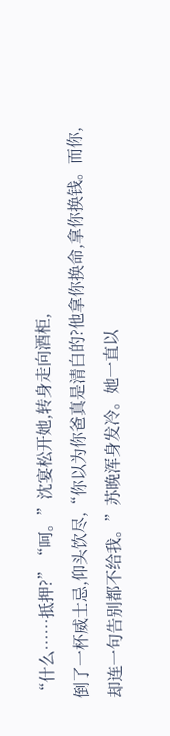“什么……抵押?”“呵。”沈宴松开她,转身走向酒柜,
倒了一杯威士忌,仰头饮尽,“你以为你爸真是清白的?他拿你换命,拿你换钱。而你,
却连一句告别都不给我。”苏晚浑身发冷。她一直以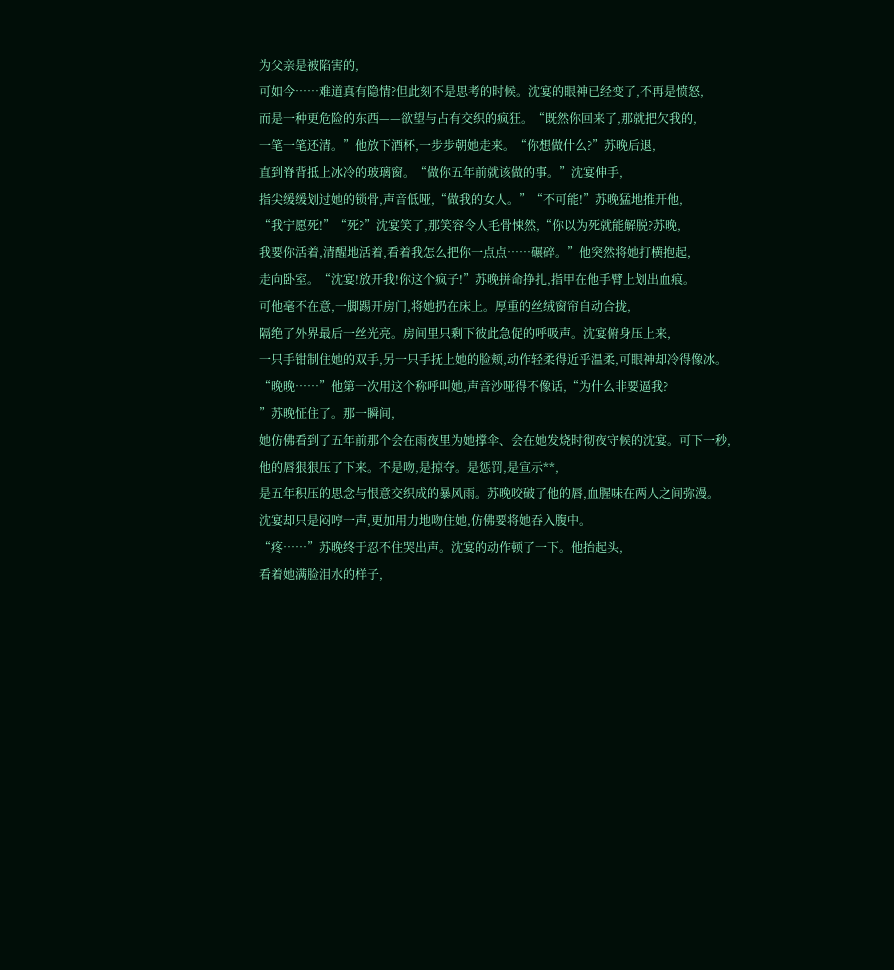为父亲是被陷害的,
可如今……难道真有隐情?但此刻不是思考的时候。沈宴的眼神已经变了,不再是愤怒,
而是一种更危险的东西——欲望与占有交织的疯狂。“既然你回来了,那就把欠我的,
一笔一笔还清。”他放下酒杯,一步步朝她走来。“你想做什么?”苏晚后退,
直到脊背抵上冰冷的玻璃窗。“做你五年前就该做的事。”沈宴伸手,
指尖缓缓划过她的锁骨,声音低哑,“做我的女人。”“不可能!”苏晚猛地推开他,
“我宁愿死!”“死?”沈宴笑了,那笑容令人毛骨悚然,“你以为死就能解脱?苏晚,
我要你活着,清醒地活着,看着我怎么把你一点点……碾碎。”他突然将她打横抱起,
走向卧室。“沈宴!放开我!你这个疯子!”苏晚拼命挣扎,指甲在他手臂上划出血痕。
可他毫不在意,一脚踢开房门,将她扔在床上。厚重的丝绒窗帘自动合拢,
隔绝了外界最后一丝光亮。房间里只剩下彼此急促的呼吸声。沈宴俯身压上来,
一只手钳制住她的双手,另一只手抚上她的脸颊,动作轻柔得近乎温柔,可眼神却冷得像冰。
“晚晚……”他第一次用这个称呼叫她,声音沙哑得不像话,“为什么非要逼我?
”苏晚怔住了。那一瞬间,
她仿佛看到了五年前那个会在雨夜里为她撑伞、会在她发烧时彻夜守候的沈宴。可下一秒,
他的唇狠狠压了下来。不是吻,是掠夺。是惩罚,是宣示**,
是五年积压的思念与恨意交织成的暴风雨。苏晚咬破了他的唇,血腥味在两人之间弥漫。
沈宴却只是闷哼一声,更加用力地吻住她,仿佛要将她吞入腹中。
“疼……”苏晚终于忍不住哭出声。沈宴的动作顿了一下。他抬起头,
看着她满脸泪水的样子,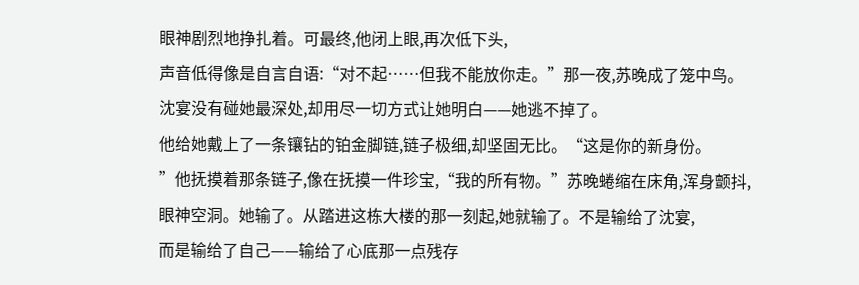眼神剧烈地挣扎着。可最终,他闭上眼,再次低下头,
声音低得像是自言自语:“对不起……但我不能放你走。”那一夜,苏晚成了笼中鸟。
沈宴没有碰她最深处,却用尽一切方式让她明白——她逃不掉了。
他给她戴上了一条镶钻的铂金脚链,链子极细,却坚固无比。“这是你的新身份。
”他抚摸着那条链子,像在抚摸一件珍宝,“我的所有物。”苏晚蜷缩在床角,浑身颤抖,
眼神空洞。她输了。从踏进这栋大楼的那一刻起,她就输了。不是输给了沈宴,
而是输给了自己——输给了心底那一点残存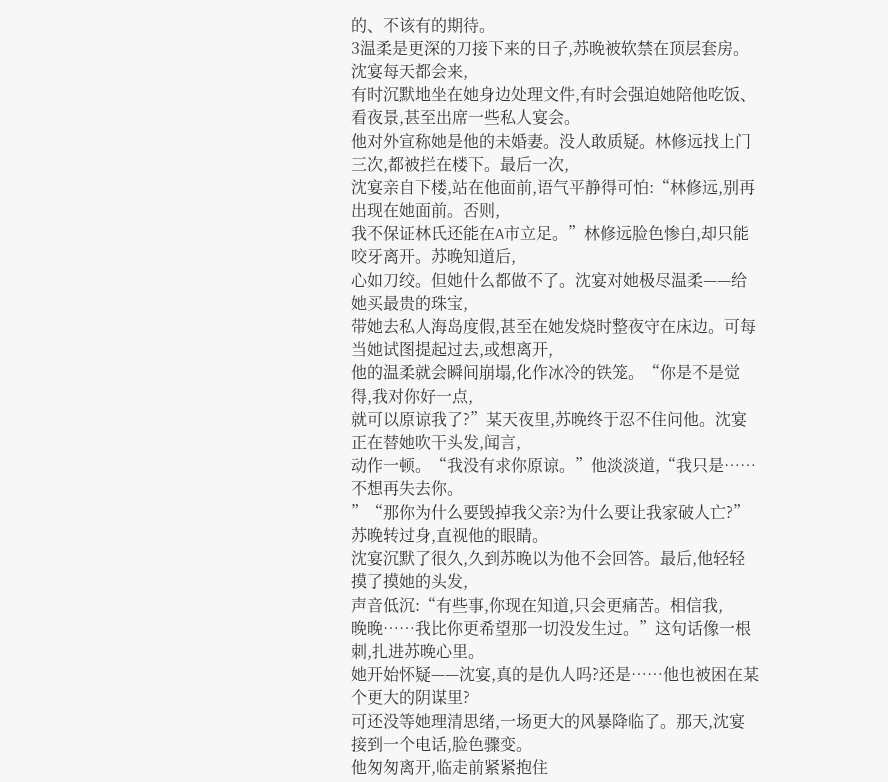的、不该有的期待。
3温柔是更深的刀接下来的日子,苏晚被软禁在顶层套房。沈宴每天都会来,
有时沉默地坐在她身边处理文件,有时会强迫她陪他吃饭、看夜景,甚至出席一些私人宴会。
他对外宣称她是他的未婚妻。没人敢质疑。林修远找上门三次,都被拦在楼下。最后一次,
沈宴亲自下楼,站在他面前,语气平静得可怕:“林修远,别再出现在她面前。否则,
我不保证林氏还能在A市立足。”林修远脸色惨白,却只能咬牙离开。苏晚知道后,
心如刀绞。但她什么都做不了。沈宴对她极尽温柔——给她买最贵的珠宝,
带她去私人海岛度假,甚至在她发烧时整夜守在床边。可每当她试图提起过去,或想离开,
他的温柔就会瞬间崩塌,化作冰冷的铁笼。“你是不是觉得,我对你好一点,
就可以原谅我了?”某天夜里,苏晚终于忍不住问他。沈宴正在替她吹干头发,闻言,
动作一顿。“我没有求你原谅。”他淡淡道,“我只是……不想再失去你。
”“那你为什么要毁掉我父亲?为什么要让我家破人亡?”苏晚转过身,直视他的眼睛。
沈宴沉默了很久,久到苏晚以为他不会回答。最后,他轻轻摸了摸她的头发,
声音低沉:“有些事,你现在知道,只会更痛苦。相信我,
晚晚……我比你更希望那一切没发生过。”这句话像一根刺,扎进苏晚心里。
她开始怀疑——沈宴,真的是仇人吗?还是……他也被困在某个更大的阴谋里?
可还没等她理清思绪,一场更大的风暴降临了。那天,沈宴接到一个电话,脸色骤变。
他匆匆离开,临走前紧紧抱住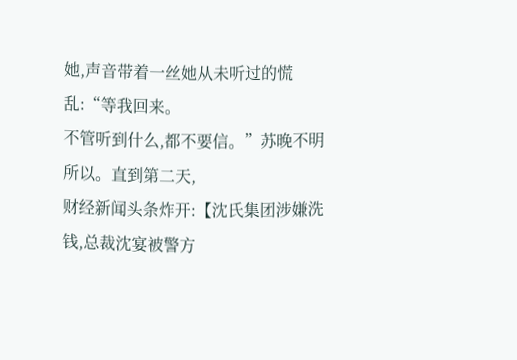她,声音带着一丝她从未听过的慌乱:“等我回来。
不管听到什么,都不要信。”苏晚不明所以。直到第二天,
财经新闻头条炸开:【沈氏集团涉嫌洗钱,总裁沈宴被警方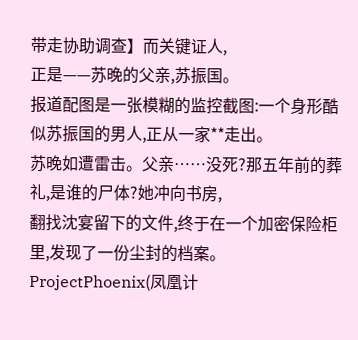带走协助调查】而关键证人,
正是——苏晚的父亲,苏振国。
报道配图是一张模糊的监控截图:一个身形酷似苏振国的男人,正从一家**走出。
苏晚如遭雷击。父亲……没死?那五年前的葬礼,是谁的尸体?她冲向书房,
翻找沈宴留下的文件,终于在一个加密保险柜里,发现了一份尘封的档案。
ProjectPhoenix(凤凰计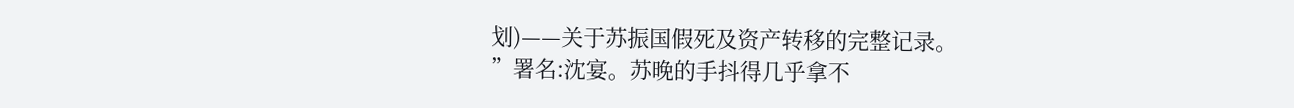划)——关于苏振国假死及资产转移的完整记录。
”署名:沈宴。苏晚的手抖得几乎拿不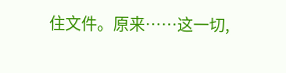住文件。原来……这一切,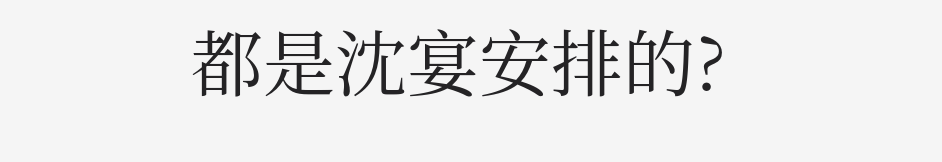都是沈宴安排的?